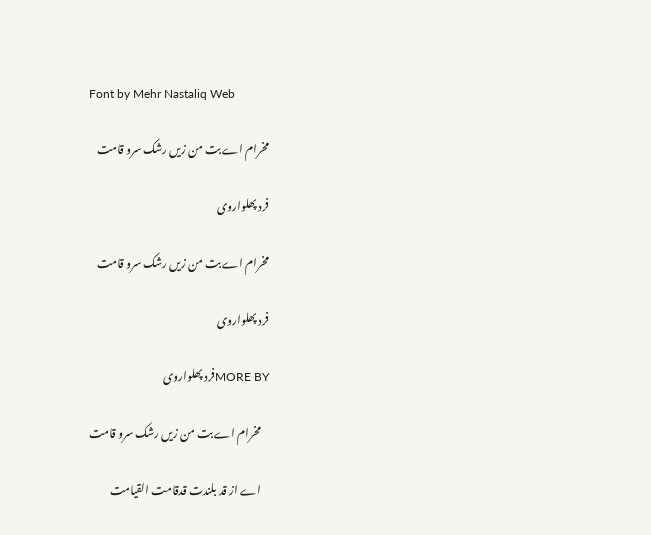Font by Mehr Nastaliq Web

مخرام اے بت من زیں رشک سرو قامت

فرد پھلواروی

مخرام اے بت من زیں رشک سرو قامت

فرد پھلواروی

MORE BYفرد پھلواروی

    مخرام اے بت من زیں رشک سرو قامت

    اے از قد بلندت قدقامت القیامت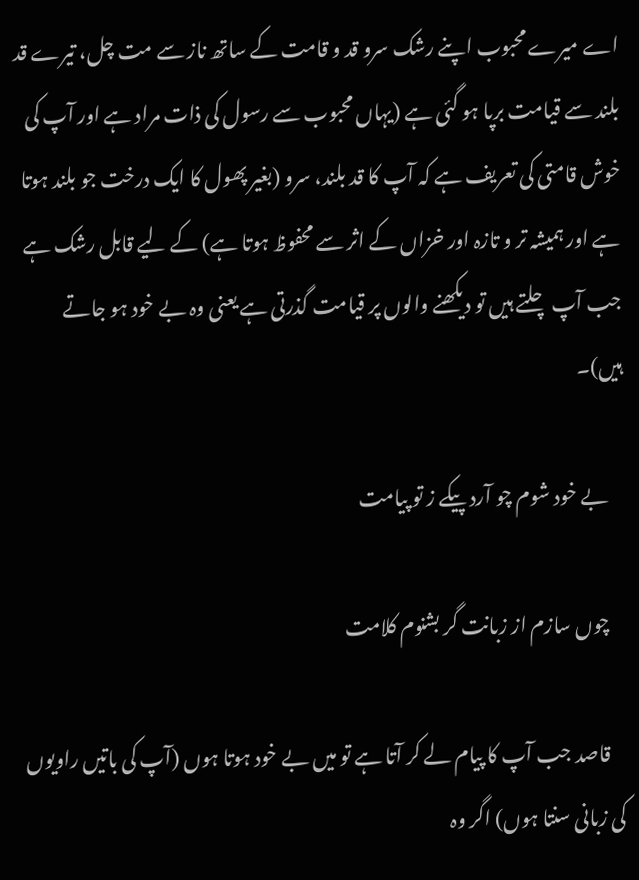اے میرے محبوب اپنے رشک سرو قد و قامت کے ساتھ ناز سے مت چل، تیرے قد بلند سے قیامت برپا ہو گئی ہے (یہاں محبوب سے رسول کی ذات مراد ہے اور آپ کی خوش قامتی کی تعریف ہے کہ آپ کا قد بلند، سرو (بغیر پھول کا ایک درخت جو بلند ہوتا ہے اور ہمیشہ تر و تازہ اور خزاں کے اثر سے محفوظ ہوتا ہے) کے لیے قابل رشک ہے جب آپ چلتے ہیں تو دیکھنے والوں پر قیامت گذرتی ہے یعنی وہ بے خود ہو جاتے ہیں)۔

    بے خود شوم چو آرد پیکے ز تو پیامت

    چوں سازم از زبانت گر بشنوم کلامت

    قاصد جب آپ کا پیام لے کر آتا ہے تو میں بے خود ہوتا ہوں (آپ کی باتیں راویوں کی زبانی سنتا ہوں) اگر وہ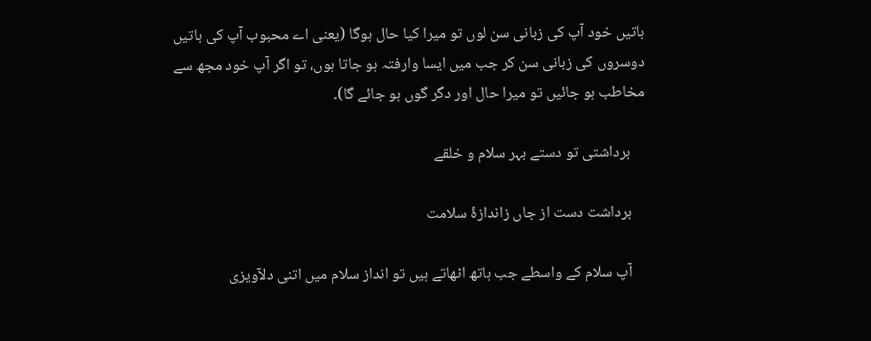باتیں خود آپ کی زبانی سن لوں تو میرا کیا حال ہوگا (یعنی اے محبوب آپ کی باتیں دوسروں کی زبانی سن کر جب میں ایسا وارفتہ ہو جاتا ہوں، تو اگر آپ خود مجھ سے مخاطب ہو جائیں تو میرا حال اور دگر گوں ہو جائے گا)۔

    برداشتی تو دستے بہر سلام و خلقے

    برداشت دست از جاں زاندازۂ سلامت

    آپ سلام کے واسطے جب ہاتھ اٹھاتے ہیں تو انداز سلام میں اتنی دلآویزی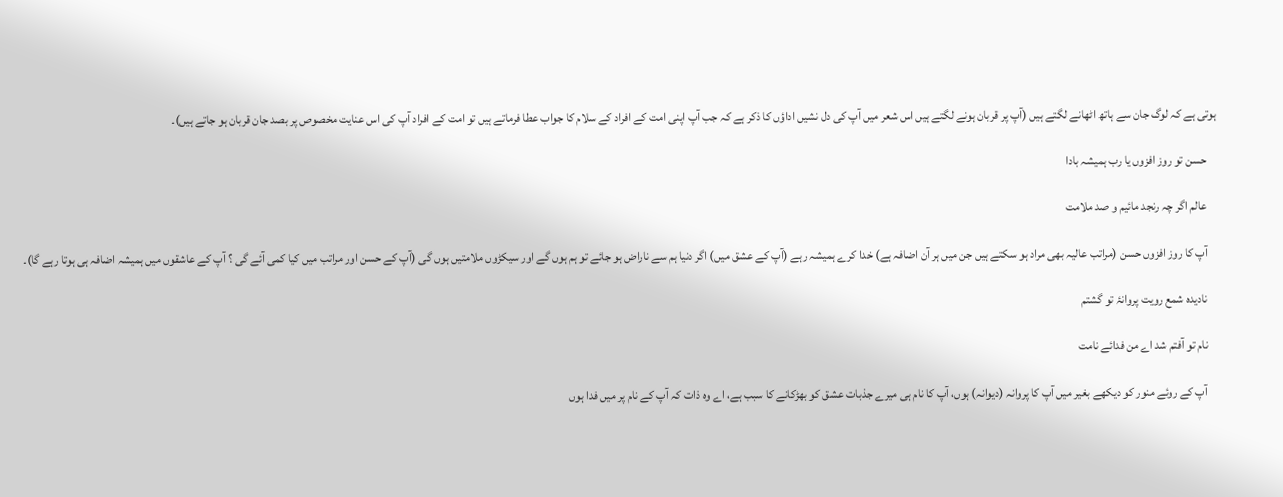ہوتی ہے کہ لوگ جان سے ہاتھ اٹھانے لگتے ہیں (آپ پر قربان ہونے لگتے ہیں اس شعر میں آپ کی دل نشیں اداؤں کا ذکر ہے کہ جب آپ اپنی امت کے افراد کے سلام کا جواب عطا فرماتے ہیں تو امت کے افراد آپ کی اس عنایت مخصوص پر بصد جان قربان ہو جاتے ہیں)۔

    حسن تو روز افزوں یا رب ہمیشہ بادا

    عالم اگر چہ رنجد مائیم و صد ملامت

    آپ کا روز افزوں حسن (مراتب عالیہ بھی مراد ہو سکتے ہیں جن میں ہر آن اضافہ ہے) خدا کرے ہمیشہ رہے (آپ کے عشق میں) اگر دنیا ہم سے ناراض ہو جائے تو ہم ہوں گے اور سیکڑوں ملامتیں ہوں گی (آپ کے حسن اور مراتب میں کیا کمی آئے گی ؟ آپ کے عاشقوں میں ہمیشہ اضافہ ہی ہوتا رہے گا)۔

    نادیدہ شمع رویت پروانۂ تو گشتم

    نام تو آفتم شد اے من فدائے نامت

    آپ کے روئے منور کو دیکھے بغیر میں آپ کا پروانہ (دیوانہ) ہوں، آپ کا نام ہی میرے جذبات عشق کو بھڑکانے کا سبب ہے، اے وہ ذات کہ آپ کے نام پر میں فدا ہوں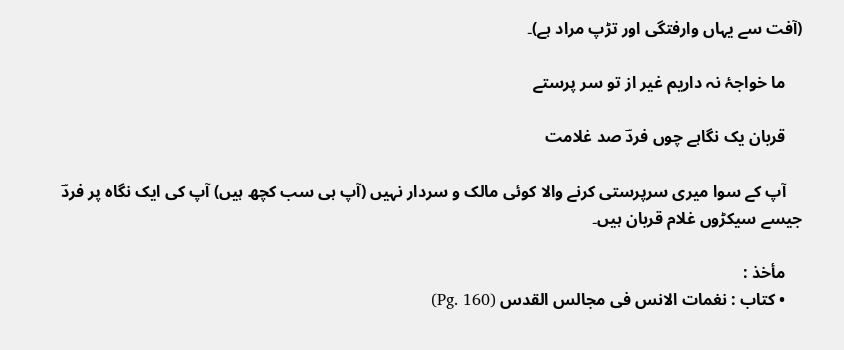(آفت سے یہاں وارفتگی اور تڑپ مراد ہے)۔

    ما خواجۂ نہ داریم غیر از تو سر پرستے

    قربان یک نگاہے چوں فردؔ صد غلامت

    آپ کے سوا میری سرپرستی کرنے والا کوئی مالک و سردار نہیں (آپ ہی سب کچھ ہیں) آپ کی ایک نگاہ پر فردؔ جیسے سیکڑوں غلام قربان ہیں۔

    مأخذ :
    • کتاب : نغمات الانس فی مجالس القدس (Pg. 160)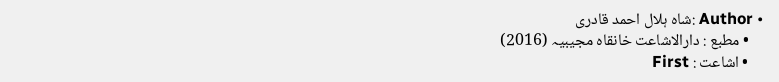• Author :شاہ ہلال احمد قادری
    • مطبع : دارالاشاعت خانقاہ مجیبیہ (2016)
    • اشاعت : First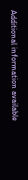Additional information available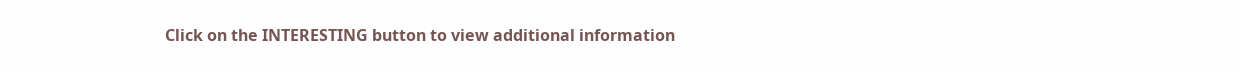Click on the INTERESTING button to view additional information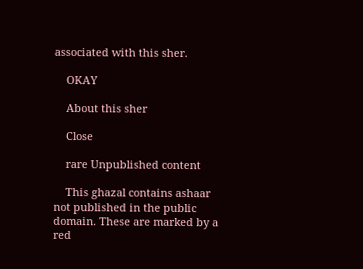associated with this sher.

    OKAY

    About this sher

    Close

    rare Unpublished content

    This ghazal contains ashaar not published in the public domain. These are marked by a red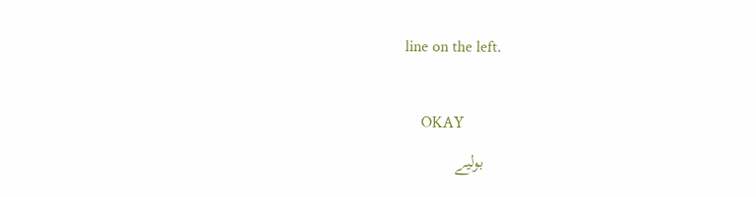line on the left.

    OKAY
    بولیے